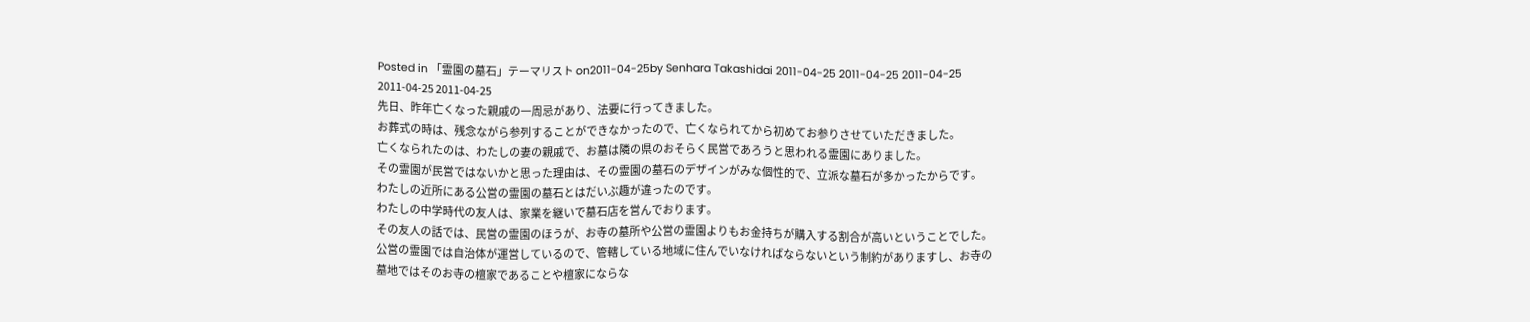Posted in 「霊園の墓石」テーマリスト on2011-04-25by Senhara Takashidai 2011-04-25 2011-04-25 2011-04-25 2011-04-25 2011-04-25
先日、昨年亡くなった親戚の一周忌があり、法要に行ってきました。
お葬式の時は、残念ながら参列することができなかったので、亡くなられてから初めてお参りさせていただきました。
亡くなられたのは、わたしの妻の親戚で、お墓は隣の県のおそらく民営であろうと思われる霊園にありました。
その霊園が民営ではないかと思った理由は、その霊園の墓石のデザインがみな個性的で、立派な墓石が多かったからです。
わたしの近所にある公営の霊園の墓石とはだいぶ趣が違ったのです。
わたしの中学時代の友人は、家業を継いで墓石店を営んでおります。
その友人の話では、民営の霊園のほうが、お寺の墓所や公営の霊園よりもお金持ちが購入する割合が高いということでした。
公営の霊園では自治体が運営しているので、管轄している地域に住んでいなければならないという制約がありますし、お寺の墓地ではそのお寺の檀家であることや檀家にならな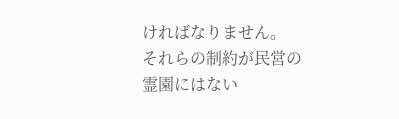ければなりません。
それらの制約が民営の霊園にはない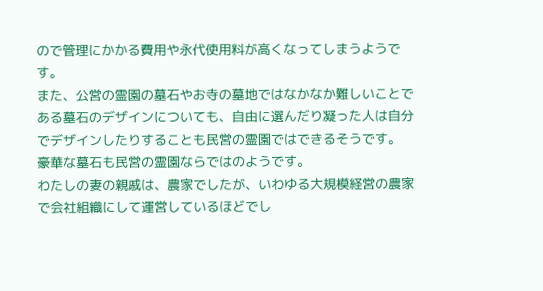ので管理にかかる費用や永代使用料が高くなってしまうようです。
また、公営の霊園の墓石やお寺の墓地ではなかなか難しいことである墓石のデザインについても、自由に選んだり凝った人は自分でデザインしたりすることも民営の霊園ではできるそうです。
豪華な墓石も民営の霊園ならではのようです。
わたしの妻の親戚は、農家でしたが、いわゆる大規模経営の農家で会社組織にして運営しているほどでし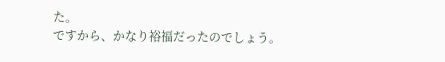た。
ですから、かなり裕福だったのでしょう。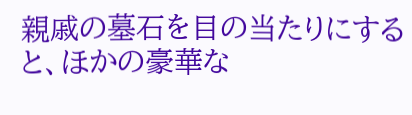親戚の墓石を目の当たりにすると、ほかの豪華な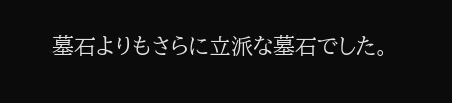墓石よりもさらに立派な墓石でした。